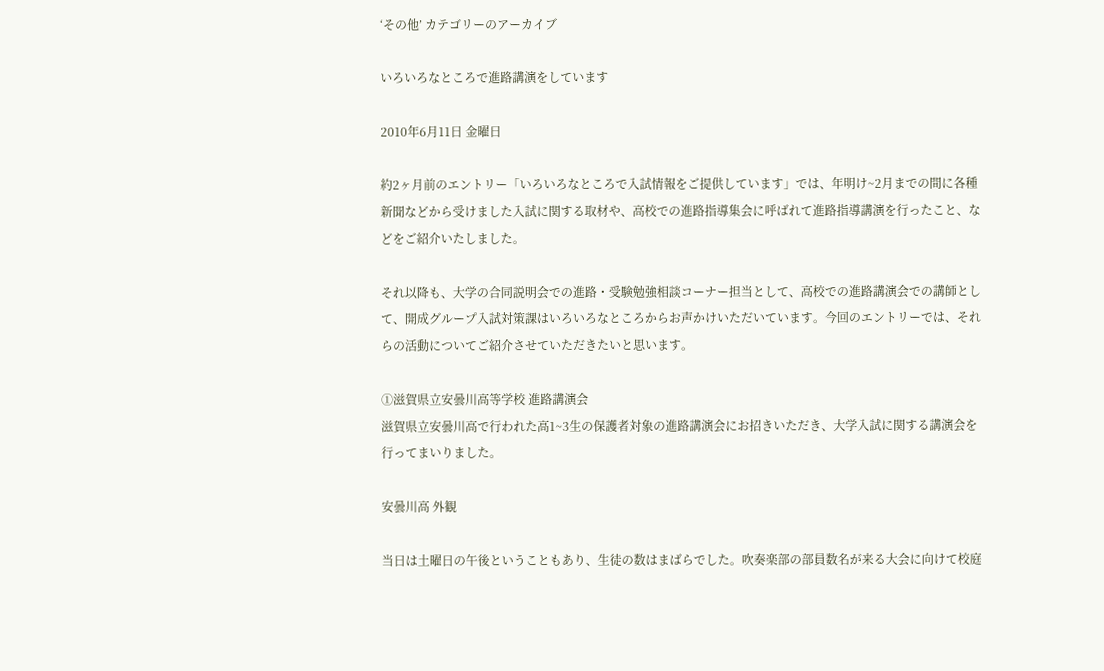‘その他’ カテゴリーのアーカイブ

いろいろなところで進路講演をしています

2010年6月11日 金曜日

約2ヶ月前のエントリー「いろいろなところで入試情報をご提供しています」では、年明け~2月までの間に各種新聞などから受けました入試に関する取材や、高校での進路指導集会に呼ばれて進路指導講演を行ったこと、などをご紹介いたしました。

それ以降も、大学の合同説明会での進路・受験勉強相談コーナー担当として、高校での進路講演会での講師として、開成グループ入試対策課はいろいろなところからお声かけいただいています。今回のエントリーでは、それらの活動についてご紹介させていただきたいと思います。

①滋賀県立安曇川高等学校 進路講演会
滋賀県立安曇川高で行われた高1~3生の保護者対象の進路講演会にお招きいただき、大学入試に関する講演会を行ってまいりました。

安曇川高 外観

当日は土曜日の午後ということもあり、生徒の数はまばらでした。吹奏楽部の部員数名が来る大会に向けて校庭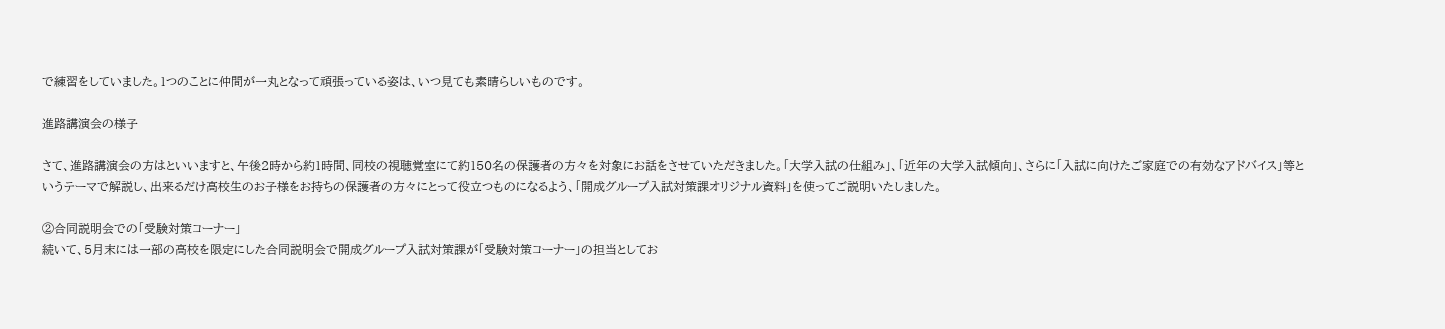で練習をしていました。1つのことに仲間が一丸となって頑張っている姿は、いつ見ても素晴らしいものです。

進路講演会の様子

さて、進路講演会の方はといいますと、午後2時から約1時間、同校の視聴覚室にて約150名の保護者の方々を対象にお話をさせていただきました。「大学入試の仕組み」、「近年の大学入試傾向」、さらに「入試に向けたご家庭での有効なアドバイス」等というテーマで解説し、出来るだけ高校生のお子様をお持ちの保護者の方々にとって役立つものになるよう、「開成グループ入試対策課オリジナル資料」を使ってご説明いたしました。

②合同説明会での「受験対策コーナー」
続いて、5月末には一部の高校を限定にした合同説明会で開成グループ入試対策課が「受験対策コーナー」の担当としてお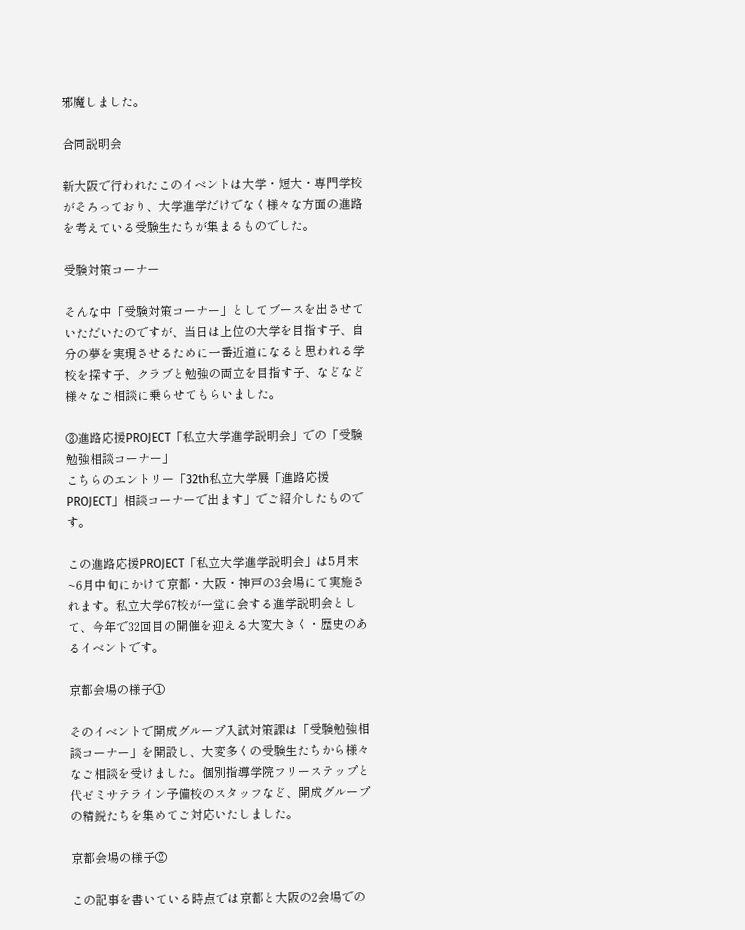邪魔しました。

合同説明会

新大阪で行われたこのイベントは大学・短大・専門学校がそろっており、大学進学だけでなく様々な方面の進路を考えている受験生たちが集まるものでした。

受験対策コーナー

そんな中「受験対策コーナー」としてブースを出させていただいたのですが、当日は上位の大学を目指す子、自分の夢を実現させるために一番近道になると思われる学校を探す子、クラブと勉強の両立を目指す子、などなど様々なご相談に乗らせてもらいました。

③進路応援PROJECT「私立大学進学説明会」での「受験勉強相談コーナー」
こちらのエントリー「32th私立大学展「進路応援PROJECT」相談コーナーで出ます」でご紹介したものです。

この進路応援PROJECT「私立大学進学説明会」は5月末~6月中旬にかけて京都・大阪・神戸の3会場にて実施されます。私立大学67校が一堂に会する進学説明会として、今年で32回目の開催を迎える大変大きく・歴史のあるイベントです。

京都会場の様子①

そのイベントで開成グループ入試対策課は「受験勉強相談コーナー」を開設し、大変多くの受験生たちから様々なご相談を受けました。個別指導学院フリーステップと代ゼミサテライン予備校のスタッフなど、開成グループの精鋭たちを集めてご対応いたしました。

京都会場の様子②

この記事を書いている時点では京都と大阪の2会場での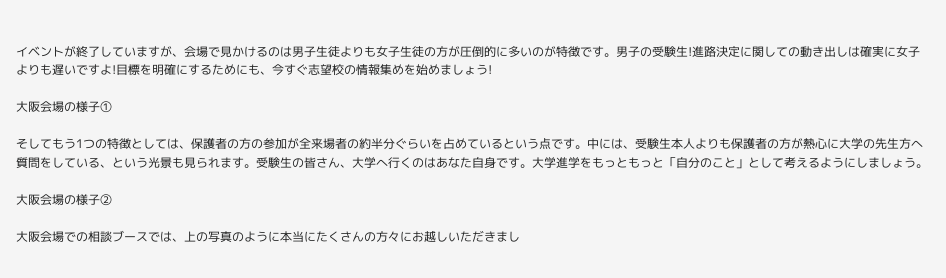イベントが終了していますが、会場で見かけるのは男子生徒よりも女子生徒の方が圧倒的に多いのが特徴です。男子の受験生!進路決定に関しての動き出しは確実に女子よりも遅いですよ!目標を明確にするためにも、今すぐ志望校の情報集めを始めましょう!

大阪会場の様子①

そしてもう1つの特徴としては、保護者の方の参加が全来場者の約半分ぐらいを占めているという点です。中には、受験生本人よりも保護者の方が熱心に大学の先生方へ質問をしている、という光景も見られます。受験生の皆さん、大学へ行くのはあなた自身です。大学進学をもっともっと「自分のこと」として考えるようにしましょう。

大阪会場の様子②

大阪会場での相談ブースでは、上の写真のように本当にたくさんの方々にお越しいただきまし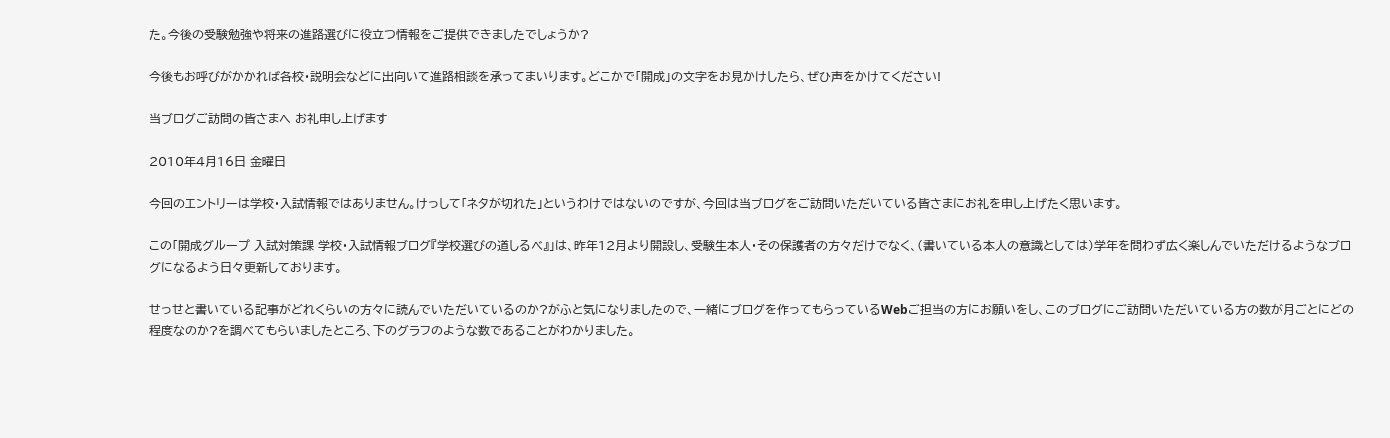た。今後の受験勉強や将来の進路選びに役立つ情報をご提供できましたでしょうか?

今後もお呼びがかかれば各校・説明会などに出向いて進路相談を承ってまいります。どこかで「開成」の文字をお見かけしたら、ぜひ声をかけてください!

当ブログご訪問の皆さまへ お礼申し上げます

2010年4月16日 金曜日

今回のエントリーは学校・入試情報ではありません。けっして「ネタが切れた」というわけではないのですが、今回は当ブログをご訪問いただいている皆さまにお礼を申し上げたく思います。

この「開成グループ 入試対策課 学校・入試情報ブログ『学校選びの道しるべ』」は、昨年12月より開設し、受験生本人・その保護者の方々だけでなく、(書いている本人の意識としては)学年を問わず広く楽しんでいただけるようなブログになるよう日々更新しております。

せっせと書いている記事がどれくらいの方々に読んでいただいているのか?がふと気になりましたので、一緒にブログを作ってもらっているWebご担当の方にお願いをし、このブログにご訪問いただいている方の数が月ごとにどの程度なのか?を調べてもらいましたところ、下のグラフのような数であることがわかりました。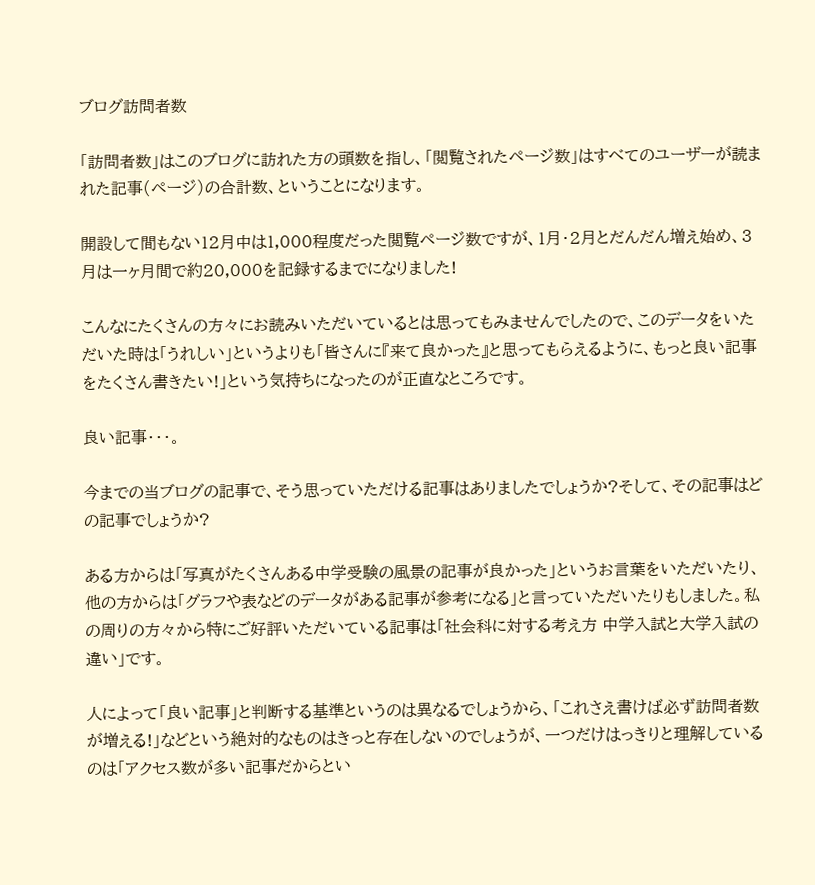ブログ訪問者数

「訪問者数」はこのブログに訪れた方の頭数を指し、「閲覧されたページ数」はすべてのユーザーが読まれた記事(ページ)の合計数、ということになります。

開設して間もない12月中は1,000程度だった閲覧ページ数ですが、1月・2月とだんだん増え始め、3月は一ヶ月間で約20,000を記録するまでになりました!

こんなにたくさんの方々にお読みいただいているとは思ってもみませんでしたので、このデータをいただいた時は「うれしい」というよりも「皆さんに『来て良かった』と思ってもらえるように、もっと良い記事をたくさん書きたい!」という気持ちになったのが正直なところです。

良い記事・・・。

今までの当ブログの記事で、そう思っていただける記事はありましたでしょうか?そして、その記事はどの記事でしょうか?

ある方からは「写真がたくさんある中学受験の風景の記事が良かった」というお言葉をいただいたり、他の方からは「グラフや表などのデータがある記事が参考になる」と言っていただいたりもしました。私の周りの方々から特にご好評いただいている記事は「社会科に対する考え方 中学入試と大学入試の違い」です。

人によって「良い記事」と判断する基準というのは異なるでしょうから、「これさえ書けば必ず訪問者数が増える!」などという絶対的なものはきっと存在しないのでしょうが、一つだけはっきりと理解しているのは「アクセス数が多い記事だからとい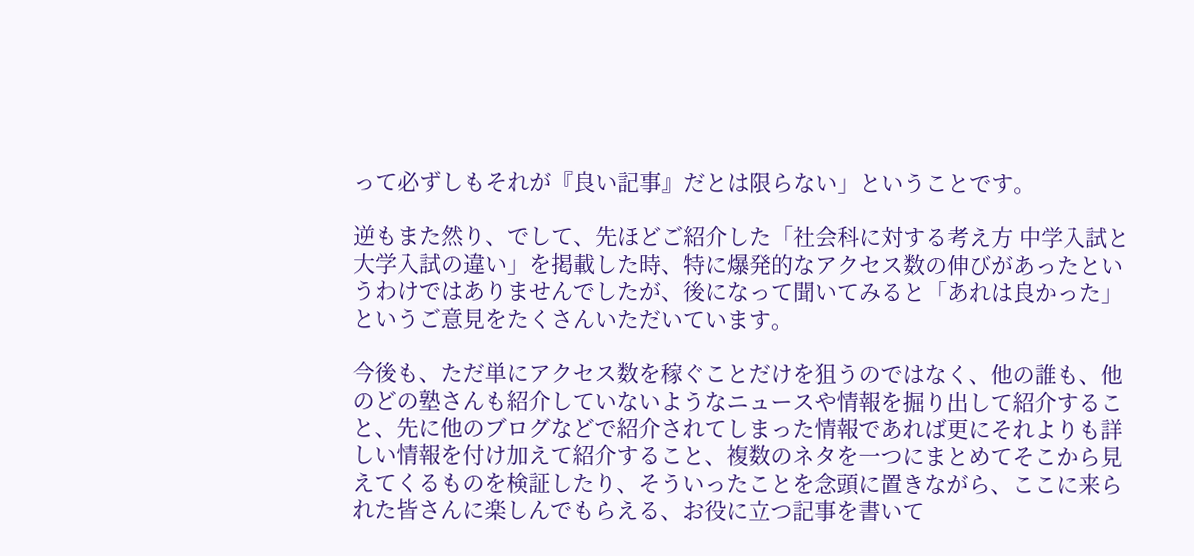って必ずしもそれが『良い記事』だとは限らない」ということです。

逆もまた然り、でして、先ほどご紹介した「社会科に対する考え方 中学入試と大学入試の違い」を掲載した時、特に爆発的なアクセス数の伸びがあったというわけではありませんでしたが、後になって聞いてみると「あれは良かった」というご意見をたくさんいただいています。

今後も、ただ単にアクセス数を稼ぐことだけを狙うのではなく、他の誰も、他のどの塾さんも紹介していないようなニュースや情報を掘り出して紹介すること、先に他のブログなどで紹介されてしまった情報であれば更にそれよりも詳しい情報を付け加えて紹介すること、複数のネタを一つにまとめてそこから見えてくるものを検証したり、そういったことを念頭に置きながら、ここに来られた皆さんに楽しんでもらえる、お役に立つ記事を書いて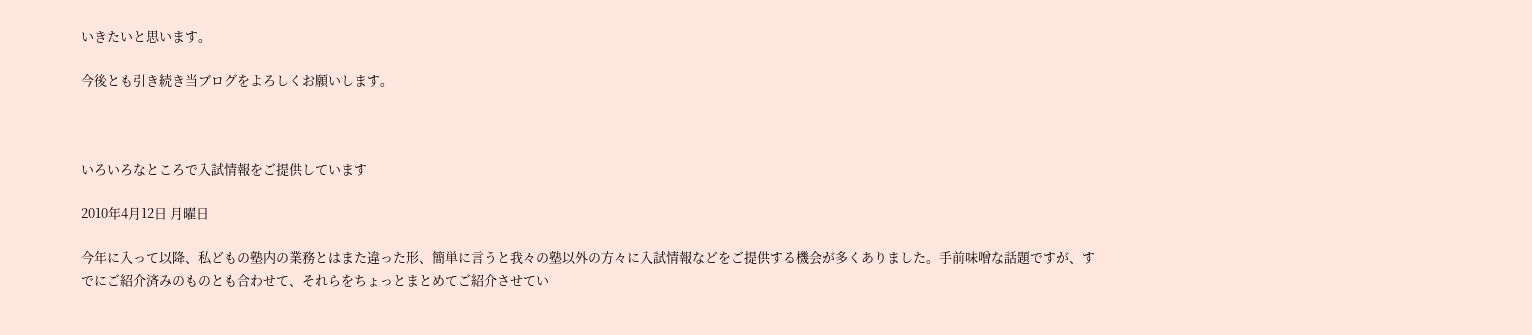いきたいと思います。

今後とも引き続き当ブログをよろしくお願いします。



いろいろなところで入試情報をご提供しています

2010年4月12日 月曜日

今年に入って以降、私どもの塾内の業務とはまた違った形、簡単に言うと我々の塾以外の方々に入試情報などをご提供する機会が多くありました。手前味噌な話題ですが、すでにご紹介済みのものとも合わせて、それらをちょっとまとめてご紹介させてい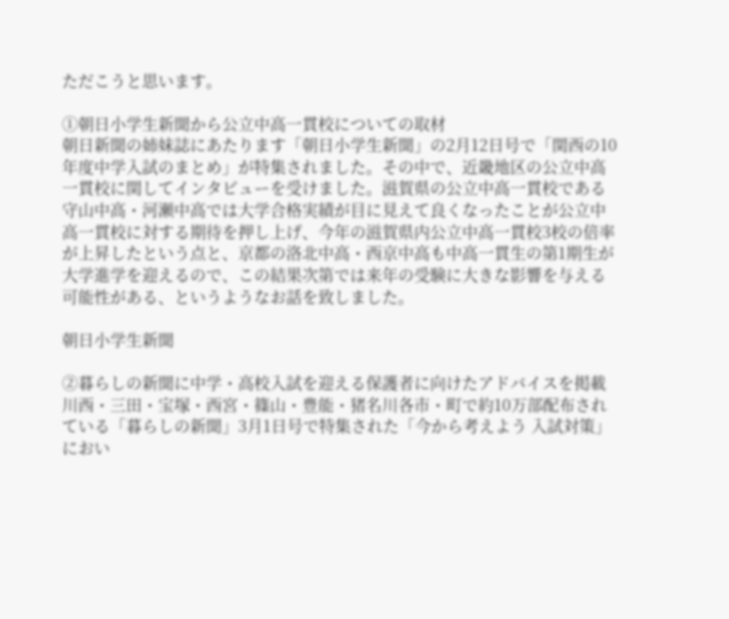ただこうと思います。

①朝日小学生新聞から公立中高一貫校についての取材
朝日新聞の姉妹誌にあたります「朝日小学生新聞」の2月12日号で「関西の10年度中学入試のまとめ」が特集されました。その中で、近畿地区の公立中高一貫校に関してインタビューを受けました。滋賀県の公立中高一貫校である守山中高・河瀬中高では大学合格実績が目に見えて良くなったことが公立中高一貫校に対する期待を押し上げ、今年の滋賀県内公立中高一貫校3校の倍率が上昇したという点と、京都の洛北中高・西京中高も中高一貫生の第1期生が大学進学を迎えるので、この結果次第では来年の受験に大きな影響を与える可能性がある、というようなお話を致しました。

朝日小学生新聞

②暮らしの新聞に中学・高校入試を迎える保護者に向けたアドバイスを掲載
川西・三田・宝塚・西宮・篠山・豊能・猪名川各市・町で約10万部配布されている「暮らしの新聞」3月1日号で特集された「今から考えよう 入試対策」におい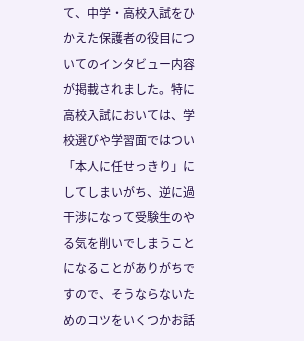て、中学・高校入試をひかえた保護者の役目についてのインタビュー内容が掲載されました。特に高校入試においては、学校選びや学習面ではつい「本人に任せっきり」にしてしまいがち、逆に過干渉になって受験生のやる気を削いでしまうことになることがありがちですので、そうならないためのコツをいくつかお話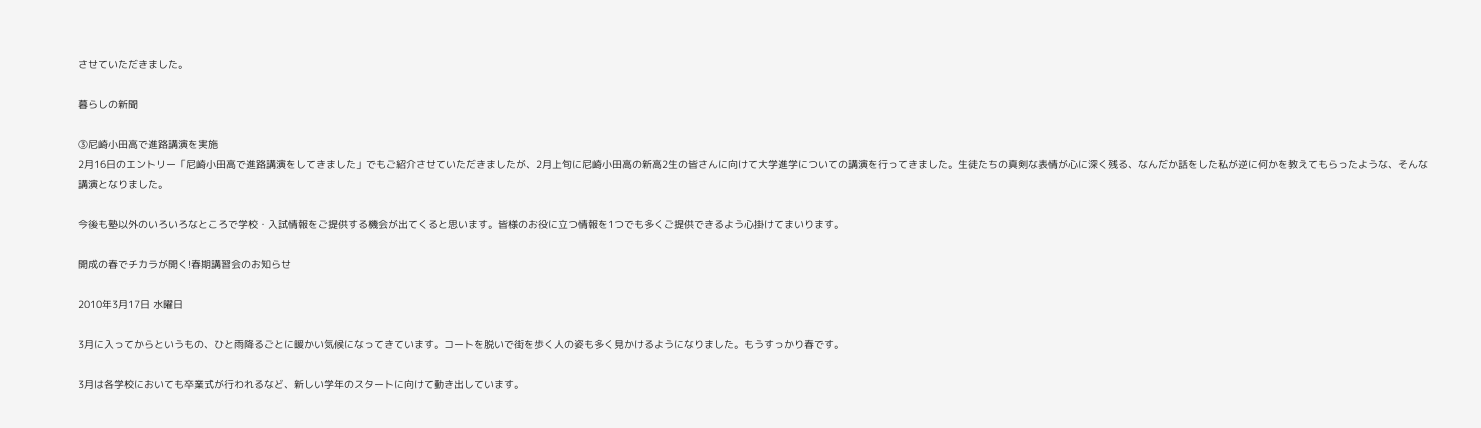させていただきました。

暮らしの新聞

③尼崎小田高で進路講演を実施
2月16日のエントリー「尼崎小田高で進路講演をしてきました」でもご紹介させていただきましたが、2月上旬に尼崎小田高の新高2生の皆さんに向けて大学進学についての講演を行ってきました。生徒たちの真剣な表情が心に深く残る、なんだか話をした私が逆に何かを教えてもらったような、そんな講演となりました。

今後も塾以外のいろいろなところで学校・入試情報をご提供する機会が出てくると思います。皆様のお役に立つ情報を1つでも多くご提供できるよう心掛けてまいります。

開成の春でチカラが開く!春期講習会のお知らせ

2010年3月17日 水曜日

3月に入ってからというもの、ひと雨降るごとに暖かい気候になってきています。コートを脱いで街を歩く人の姿も多く見かけるようになりました。もうすっかり春です。

3月は各学校においても卒業式が行われるなど、新しい学年のスタートに向けて動き出しています。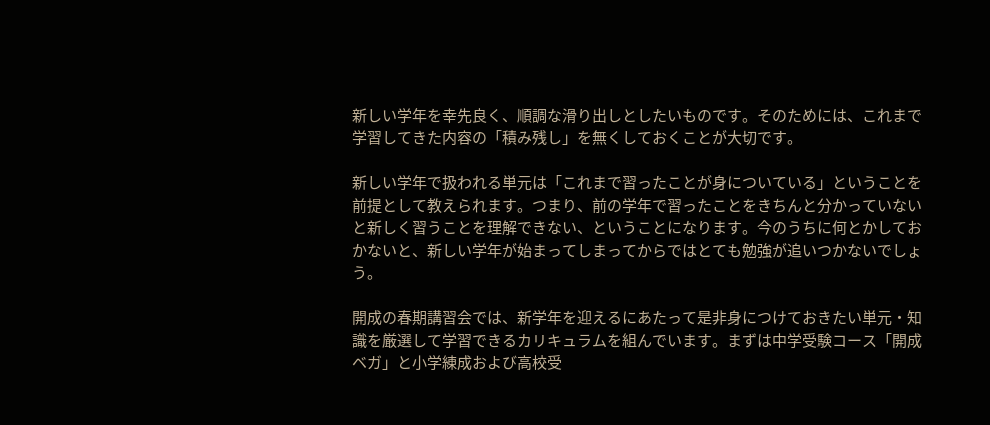新しい学年を幸先良く、順調な滑り出しとしたいものです。そのためには、これまで学習してきた内容の「積み残し」を無くしておくことが大切です。

新しい学年で扱われる単元は「これまで習ったことが身についている」ということを前提として教えられます。つまり、前の学年で習ったことをきちんと分かっていないと新しく習うことを理解できない、ということになります。今のうちに何とかしておかないと、新しい学年が始まってしまってからではとても勉強が追いつかないでしょう。

開成の春期講習会では、新学年を迎えるにあたって是非身につけておきたい単元・知識を厳選して学習できるカリキュラムを組んでいます。まずは中学受験コース「開成ベガ」と小学練成および高校受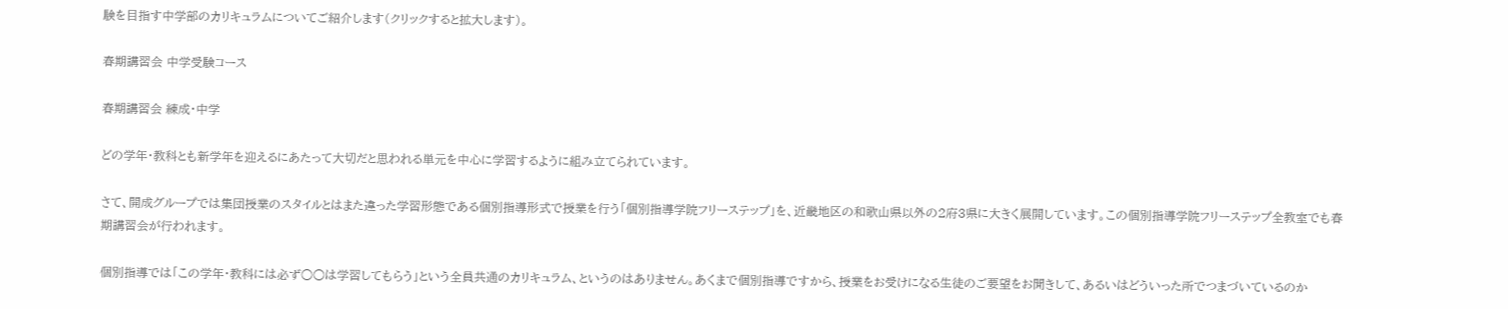験を目指す中学部のカリキュラムについてご紹介します(クリックすると拡大します)。

春期講習会 中学受験コース

春期講習会 練成・中学

どの学年・教科とも新学年を迎えるにあたって大切だと思われる単元を中心に学習するように組み立てられています。

さて、開成グループでは集団授業のスタイルとはまた違った学習形態である個別指導形式で授業を行う「個別指導学院フリーステップ」を、近畿地区の和歌山県以外の2府3県に大きく展開しています。この個別指導学院フリーステップ全教室でも春期講習会が行われます。

個別指導では「この学年・教科には必ず○○は学習してもらう」という全員共通のカリキュラム、というのはありません。あくまで個別指導ですから、授業をお受けになる生徒のご要望をお聞きして、あるいはどういった所でつまづいているのか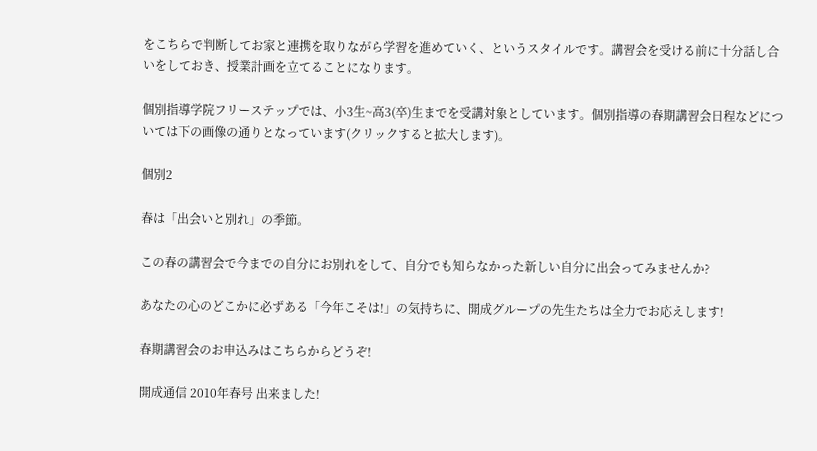をこちらで判断してお家と連携を取りながら学習を進めていく、というスタイルです。講習会を受ける前に十分話し合いをしておき、授業計画を立てることになります。

個別指導学院フリーステップでは、小3生~高3(卒)生までを受講対象としています。個別指導の春期講習会日程などについては下の画像の通りとなっています(クリックすると拡大します)。

個別2

春は「出会いと別れ」の季節。

この春の講習会で今までの自分にお別れをして、自分でも知らなかった新しい自分に出会ってみませんか?

あなたの心のどこかに必ずある「今年こそは!」の気持ちに、開成グループの先生たちは全力でお応えします!

春期講習会のお申込みはこちらからどうぞ!

開成通信 2010年春号 出来ました!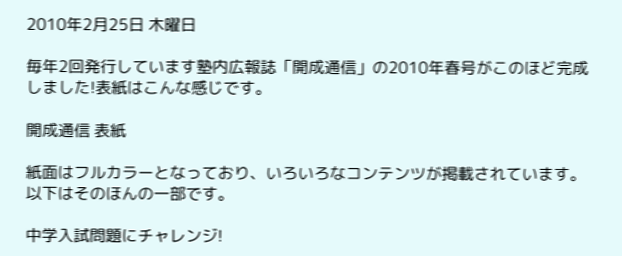2010年2月25日 木曜日

毎年2回発行しています塾内広報誌「開成通信」の2010年春号がこのほど完成しました!表紙はこんな感じです。

開成通信 表紙

紙面はフルカラーとなっており、いろいろなコンテンツが掲載されています。以下はそのほんの一部です。

中学入試問題にチャレンジ!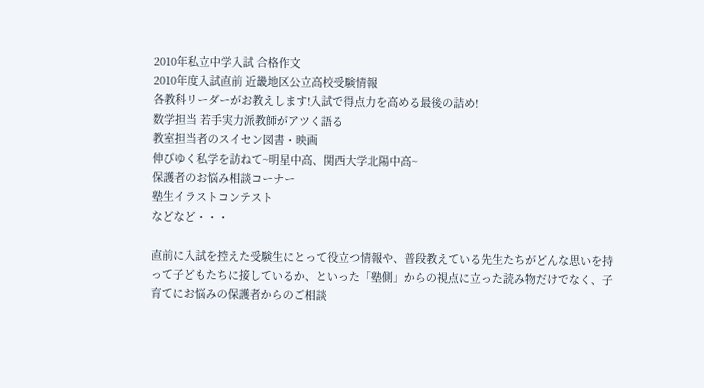2010年私立中学入試 合格作文
2010年度入試直前 近畿地区公立高校受験情報
各教科リーダーがお教えします!入試で得点力を高める最後の詰め!
数学担当 若手実力派教師がアツく語る
教室担当者のスイセン図書・映画
伸びゆく私学を訪ねて~明星中高、関西大学北陽中高~
保護者のお悩み相談コーナー
塾生イラストコンテスト
などなど・・・

直前に入試を控えた受験生にとって役立つ情報や、普段教えている先生たちがどんな思いを持って子どもたちに接しているか、といった「塾側」からの視点に立った読み物だけでなく、子育てにお悩みの保護者からのご相談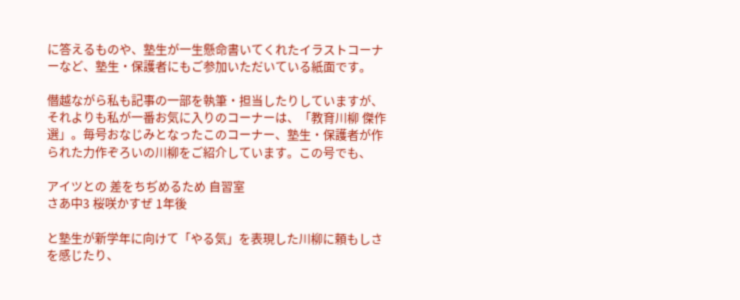に答えるものや、塾生が一生懸命書いてくれたイラストコーナーなど、塾生・保護者にもご参加いただいている紙面です。

僭越ながら私も記事の一部を執筆・担当したりしていますが、それよりも私が一番お気に入りのコーナーは、「教育川柳 傑作選」。毎号おなじみとなったこのコーナー、塾生・保護者が作られた力作ぞろいの川柳をご紹介しています。この号でも、

アイツとの 差をちぢめるため 自習室
さあ中3 桜咲かすぜ 1年後

と塾生が新学年に向けて「やる気」を表現した川柳に頼もしさを感じたり、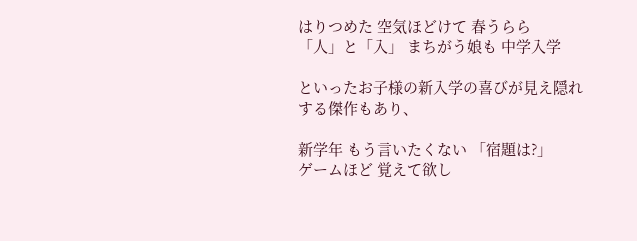はりつめた 空気ほどけて 春うらら
「人」と「入」 まちがう娘も 中学入学

といったお子様の新入学の喜びが見え隠れする傑作もあり、

新学年 もう言いたくない 「宿題は?」
ゲームほど 覚えて欲し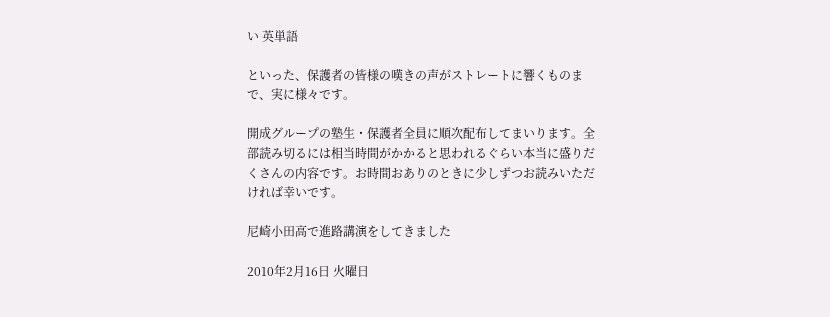い 英単語

といった、保護者の皆様の嘆きの声がストレートに響くものまで、実に様々です。

開成グループの塾生・保護者全員に順次配布してまいります。全部読み切るには相当時間がかかると思われるぐらい本当に盛りだくさんの内容です。お時間おありのときに少しずつお読みいただければ幸いです。

尼崎小田高で進路講演をしてきました

2010年2月16日 火曜日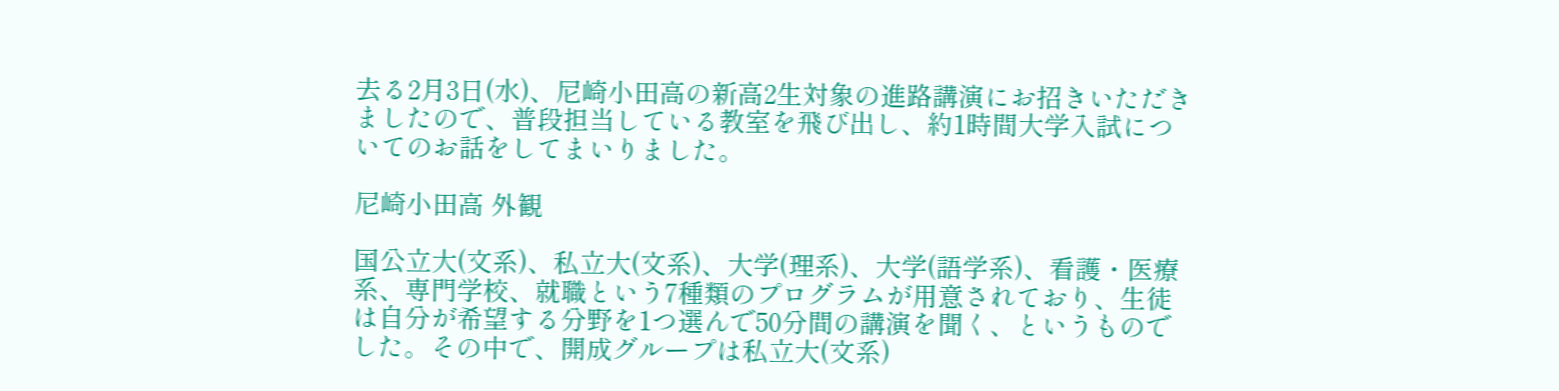去る2月3日(水)、尼崎小田高の新高2生対象の進路講演にお招きいただきましたので、普段担当している教室を飛び出し、約1時間大学入試についてのお話をしてまいりました。

尼崎小田高 外観

国公立大(文系)、私立大(文系)、大学(理系)、大学(語学系)、看護・医療系、専門学校、就職という7種類のプログラムが用意されており、生徒は自分が希望する分野を1つ選んで50分間の講演を聞く、というものでした。その中で、開成グループは私立大(文系)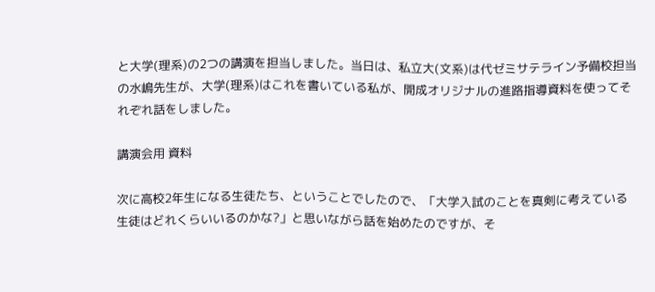と大学(理系)の2つの講演を担当しました。当日は、私立大(文系)は代ゼミサテライン予備校担当の水嶋先生が、大学(理系)はこれを書いている私が、開成オリジナルの進路指導資料を使ってそれぞれ話をしました。

講演会用 資料

次に高校2年生になる生徒たち、ということでしたので、「大学入試のことを真剣に考えている生徒はどれくらいいるのかな?」と思いながら話を始めたのですが、そ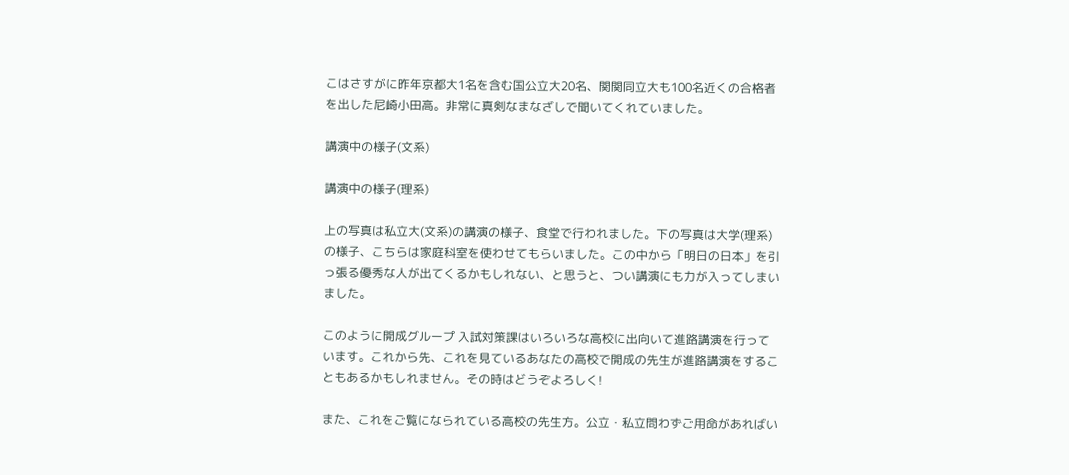こはさすがに昨年京都大1名を含む国公立大20名、関関同立大も100名近くの合格者を出した尼崎小田高。非常に真剣なまなざしで聞いてくれていました。

講演中の様子(文系)

講演中の様子(理系)

上の写真は私立大(文系)の講演の様子、食堂で行われました。下の写真は大学(理系)の様子、こちらは家庭科室を使わせてもらいました。この中から「明日の日本」を引っ張る優秀な人が出てくるかもしれない、と思うと、つい講演にも力が入ってしまいました。

このように開成グループ 入試対策課はいろいろな高校に出向いて進路講演を行っています。これから先、これを見ているあなたの高校で開成の先生が進路講演をすることもあるかもしれません。その時はどうぞよろしく!

また、これをご覧になられている高校の先生方。公立・私立問わずご用命があればい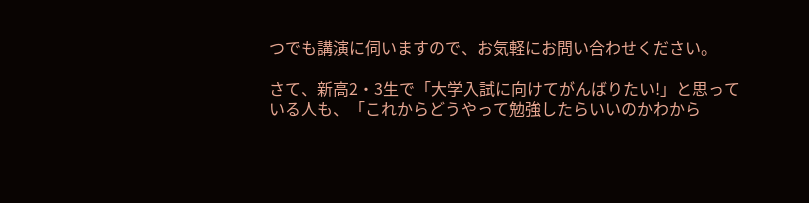つでも講演に伺いますので、お気軽にお問い合わせください。

さて、新高2・3生で「大学入試に向けてがんばりたい!」と思っている人も、「これからどうやって勉強したらいいのかわから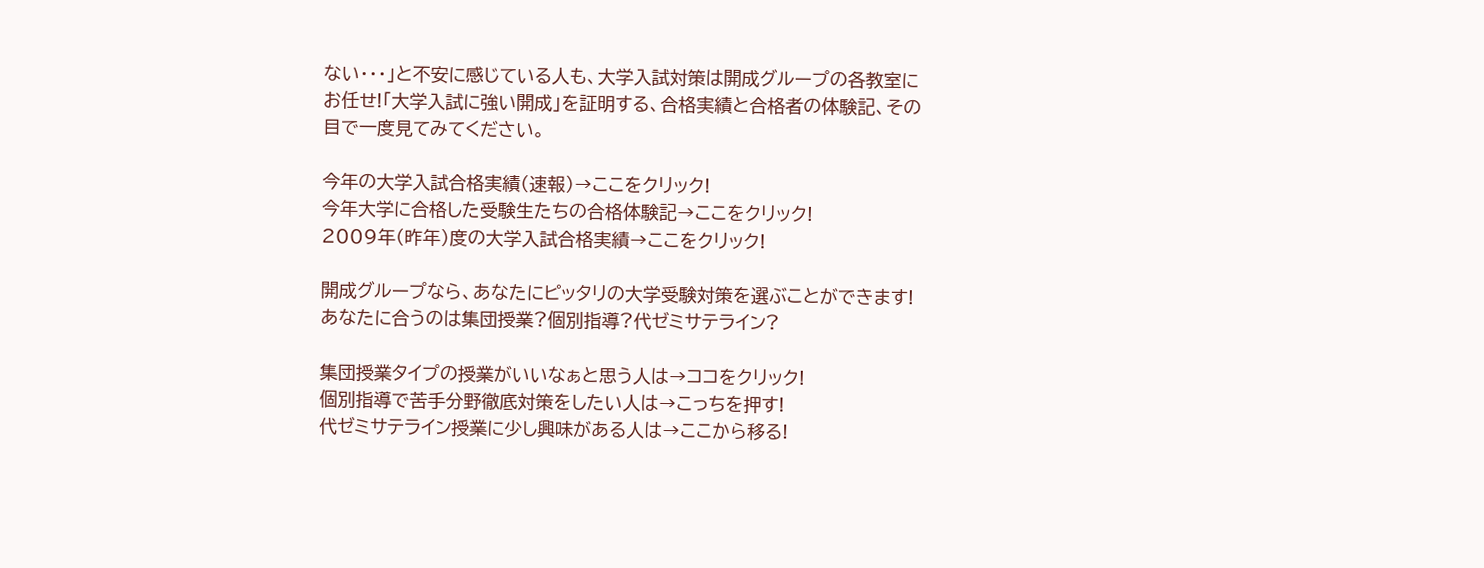ない・・・」と不安に感じている人も、大学入試対策は開成グループの各教室にお任せ!「大学入試に強い開成」を証明する、合格実績と合格者の体験記、その目で一度見てみてください。

今年の大学入試合格実績(速報)→ここをクリック!
今年大学に合格した受験生たちの合格体験記→ここをクリック!
2009年(昨年)度の大学入試合格実績→ここをクリック!

開成グループなら、あなたにピッタリの大学受験対策を選ぶことができます!あなたに合うのは集団授業?個別指導?代ゼミサテライン?

集団授業タイプの授業がいいなぁと思う人は→ココをクリック!
個別指導で苦手分野徹底対策をしたい人は→こっちを押す!
代ゼミサテライン授業に少し興味がある人は→ここから移る!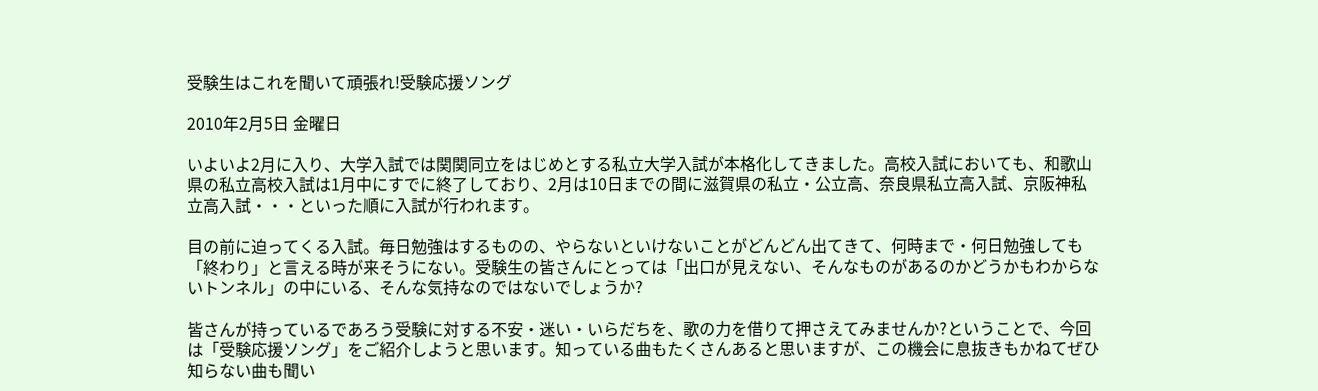受験生はこれを聞いて頑張れ!受験応援ソング

2010年2月5日 金曜日

いよいよ2月に入り、大学入試では関関同立をはじめとする私立大学入試が本格化してきました。高校入試においても、和歌山県の私立高校入試は1月中にすでに終了しており、2月は10日までの間に滋賀県の私立・公立高、奈良県私立高入試、京阪神私立高入試・・・といった順に入試が行われます。

目の前に迫ってくる入試。毎日勉強はするものの、やらないといけないことがどんどん出てきて、何時まで・何日勉強しても「終わり」と言える時が来そうにない。受験生の皆さんにとっては「出口が見えない、そんなものがあるのかどうかもわからないトンネル」の中にいる、そんな気持なのではないでしょうか?

皆さんが持っているであろう受験に対する不安・迷い・いらだちを、歌の力を借りて押さえてみませんか?ということで、今回は「受験応援ソング」をご紹介しようと思います。知っている曲もたくさんあると思いますが、この機会に息抜きもかねてぜひ知らない曲も聞い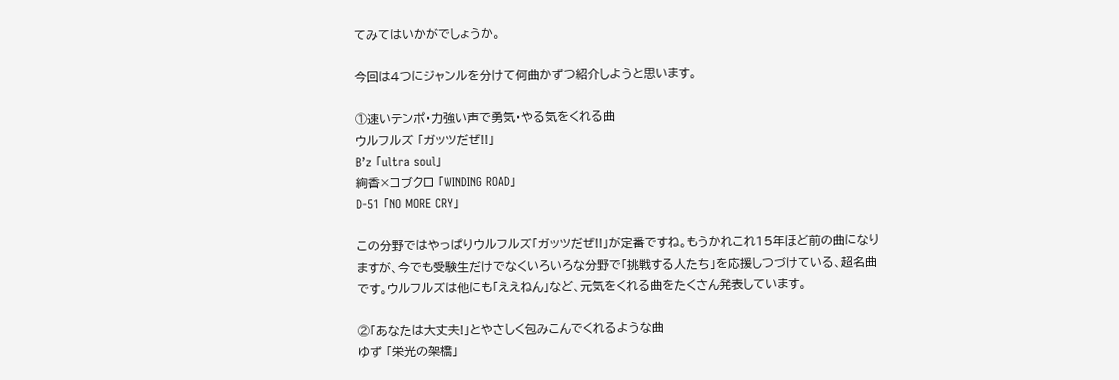てみてはいかがでしょうか。

今回は4つにジャンルを分けて何曲かずつ紹介しようと思います。

①速いテンポ・力強い声で勇気・やる気をくれる曲
ウルフルズ 「ガッツだぜ!!」
B’z 「ultra soul」
絢香×コブクロ 「WINDING ROAD」
D-51 「NO MORE CRY」

この分野ではやっぱりウルフルズ「ガッツだぜ!!」が定番ですね。もうかれこれ15年ほど前の曲になりますが、今でも受験生だけでなくいろいろな分野で「挑戦する人たち」を応援しつづけている、超名曲です。ウルフルズは他にも「ええねん」など、元気をくれる曲をたくさん発表しています。

②「あなたは大丈夫!」とやさしく包みこんでくれるような曲
ゆず 「栄光の架橋」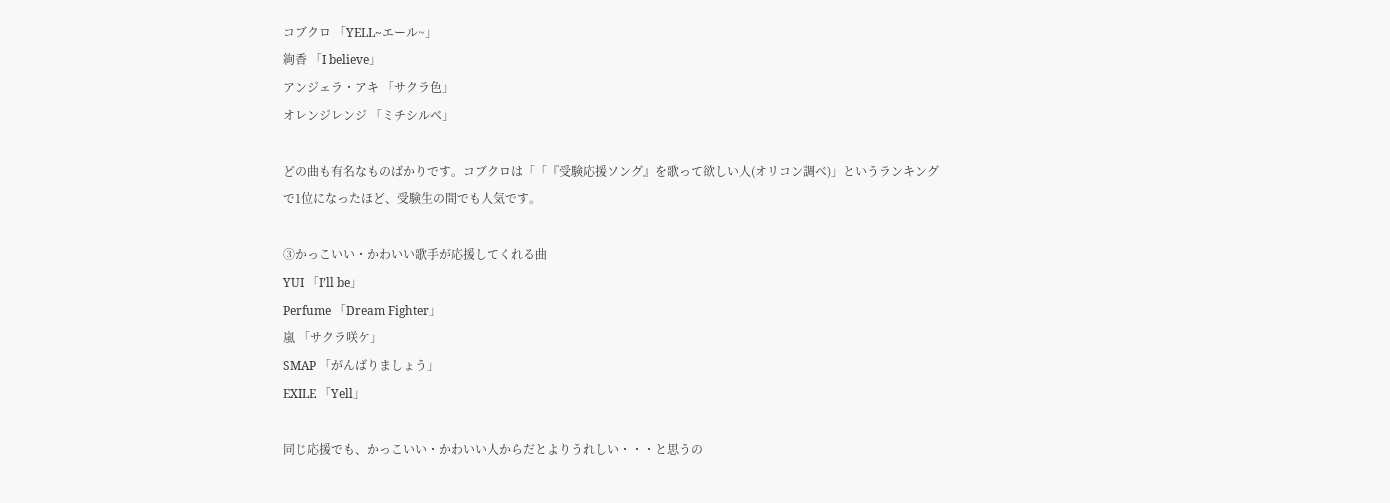コブクロ 「YELL~エール~」
絢香 「I believe」
アンジェラ・アキ 「サクラ色」
オレンジレンジ 「ミチシルベ」

どの曲も有名なものばかりです。コブクロは「「『受験応援ソング』を歌って欲しい人(オリコン調べ)」というランキングで1位になったほど、受験生の間でも人気です。

③かっこいい・かわいい歌手が応援してくれる曲
YUI 「I’ll be」
Perfume 「Dream Fighter」
嵐 「サクラ咲ケ」
SMAP 「がんばりましょう」
EXILE 「Yell」

同じ応援でも、かっこいい・かわいい人からだとよりうれしい・・・と思うの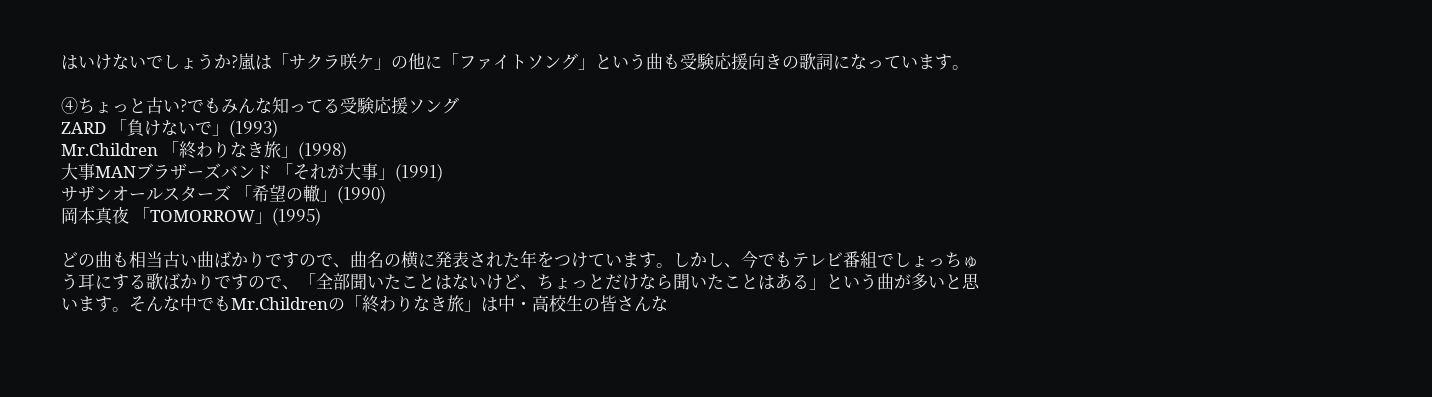はいけないでしょうか?嵐は「サクラ咲ケ」の他に「ファイトソング」という曲も受験応援向きの歌詞になっています。

④ちょっと古い?でもみんな知ってる受験応援ソング
ZARD 「負けないで」(1993)
Mr.Children 「終わりなき旅」(1998)
大事MANブラザーズバンド 「それが大事」(1991)
サザンオールスターズ 「希望の轍」(1990)
岡本真夜 「TOMORROW」(1995)

どの曲も相当古い曲ばかりですので、曲名の横に発表された年をつけています。しかし、今でもテレビ番組でしょっちゅう耳にする歌ばかりですので、「全部聞いたことはないけど、ちょっとだけなら聞いたことはある」という曲が多いと思います。そんな中でもMr.Childrenの「終わりなき旅」は中・高校生の皆さんな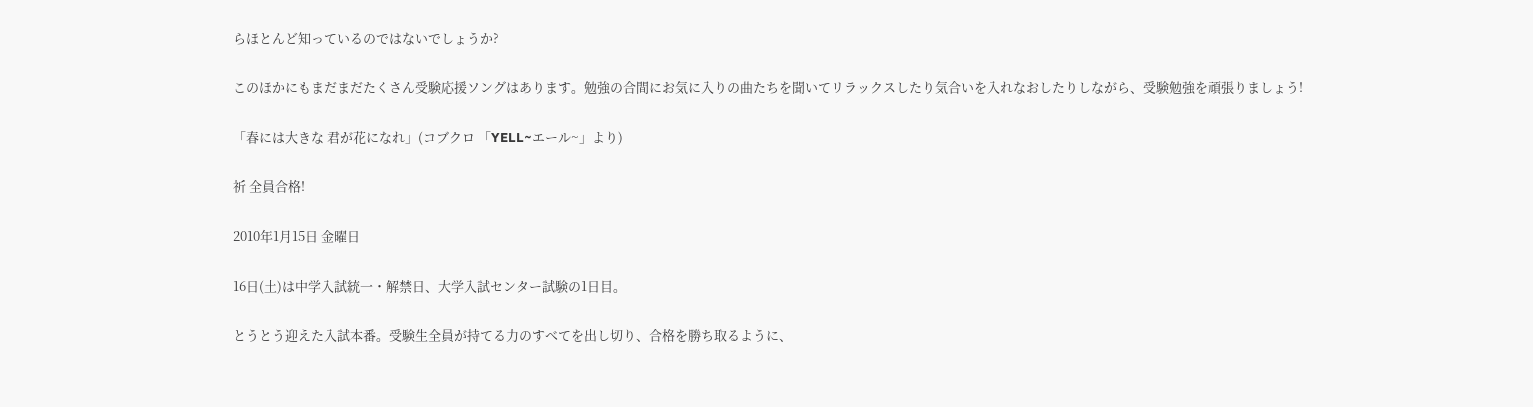らほとんど知っているのではないでしょうか?

このほかにもまだまだたくさん受験応援ソングはあります。勉強の合間にお気に入りの曲たちを聞いてリラックスしたり気合いを入れなおしたりしながら、受験勉強を頑張りましょう!

「春には大きな 君が花になれ」(コブクロ 「YELL~エール~」より)

祈 全員合格!

2010年1月15日 金曜日

16日(土)は中学入試統一・解禁日、大学入試センター試験の1日目。

とうとう迎えた入試本番。受験生全員が持てる力のすべてを出し切り、合格を勝ち取るように、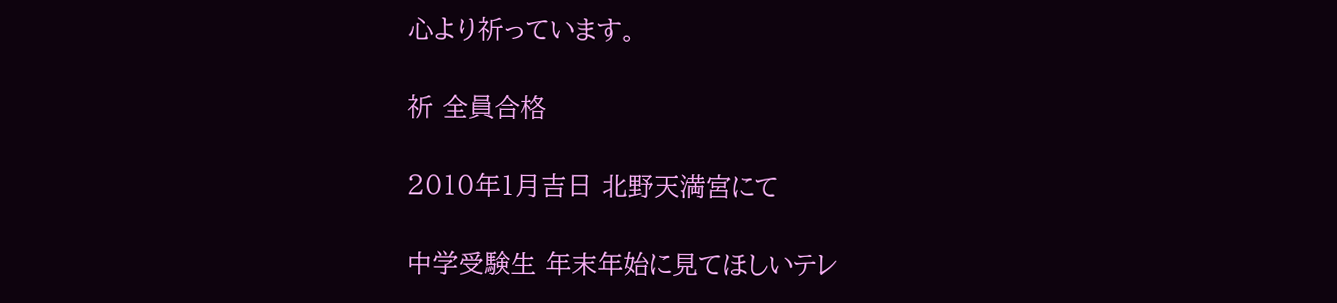心より祈っています。

祈 全員合格

2010年1月吉日 北野天満宮にて

中学受験生 年末年始に見てほしいテレ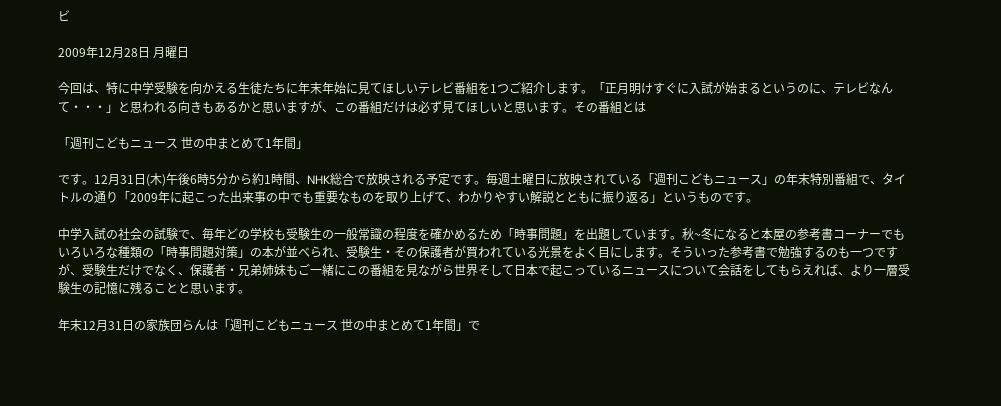ビ

2009年12月28日 月曜日

今回は、特に中学受験を向かえる生徒たちに年末年始に見てほしいテレビ番組を1つご紹介します。「正月明けすぐに入試が始まるというのに、テレビなんて・・・」と思われる向きもあるかと思いますが、この番組だけは必ず見てほしいと思います。その番組とは

「週刊こどもニュース 世の中まとめて1年間」

です。12月31日(木)午後6時5分から約1時間、NHK総合で放映される予定です。毎週土曜日に放映されている「週刊こどもニュース」の年末特別番組で、タイトルの通り「2009年に起こった出来事の中でも重要なものを取り上げて、わかりやすい解説とともに振り返る」というものです。

中学入試の社会の試験で、毎年どの学校も受験生の一般常識の程度を確かめるため「時事問題」を出題しています。秋~冬になると本屋の参考書コーナーでもいろいろな種類の「時事問題対策」の本が並べられ、受験生・その保護者が買われている光景をよく目にします。そういった参考書で勉強するのも一つですが、受験生だけでなく、保護者・兄弟姉妹もご一緒にこの番組を見ながら世界そして日本で起こっているニュースについて会話をしてもらえれば、より一層受験生の記憶に残ることと思います。

年末12月31日の家族団らんは「週刊こどもニュース 世の中まとめて1年間」で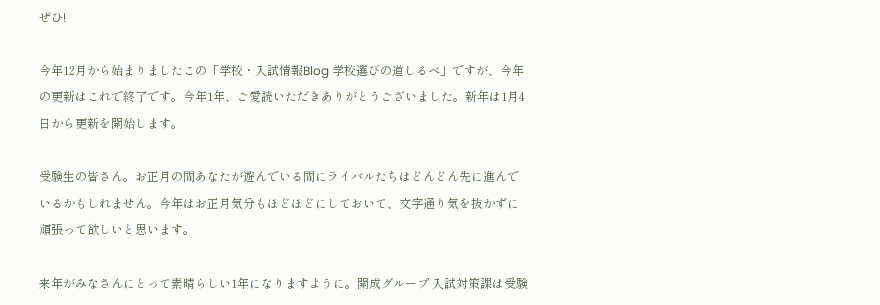ぜひ!

今年12月から始まりましたこの「学校・入試情報Blog 学校選びの道しるべ」ですが、今年の更新はこれで終了です。今年1年、ご愛読いただきありがとうございました。新年は1月4日から更新を開始します。

受験生の皆さん。お正月の間あなたが遊んでいる間にライバルたちはどんどん先に進んでいるかもしれません。今年はお正月気分もほどほどにしておいて、文字通り気を抜かずに頑張って欲しいと思います。

来年がみなさんにとって素晴らしい1年になりますように。開成グループ 入試対策課は受験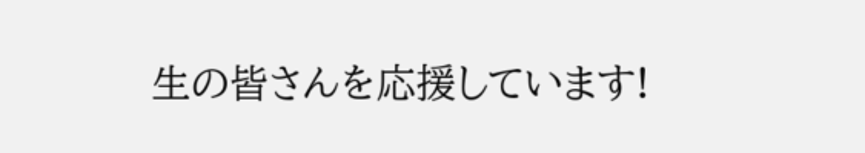生の皆さんを応援しています!